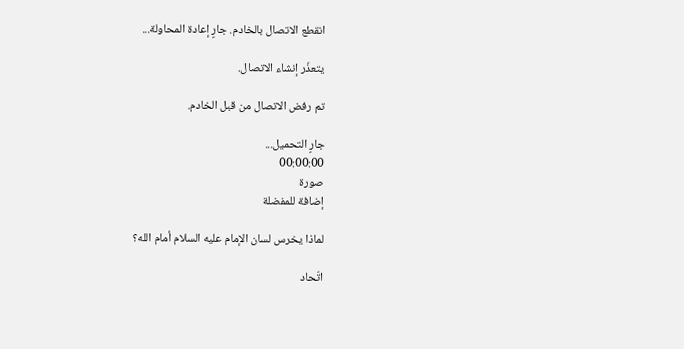انقطع الاتصال بالخادم. جارٍ إعادة المحاولة...

يتعذّر إنشاء الاتصال.

تم رفض الاتصال من قبل الخادم.

جارٍ التحميل...
00:00:00
صورة
إضافة للمفضلة

لماذا يخرس لسان الإمام عليه السلام أمام الله؟

اتّحاد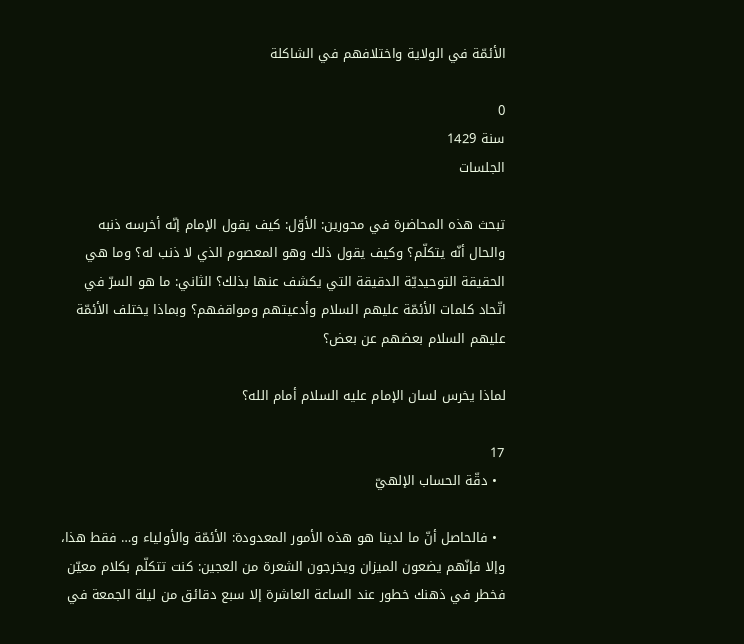الأئمّة في الولاية واختلافهم في الشاكلة

0
سنة 1429
الجلسات

تبحث هذه المحاضرة في محورين: الأوّل: كيف يقول الإمام إنّه أخرسه ذنبه والحال أنّه يتكلّم؟ وكيف يقول ذلك وهو المعصوم الذي لا ذنب له؟ وما هي الحقيقة التوحيديّة الدقيقة التي يكشف عنها بذلك؟ الثاني: ما هو السرّ في اتّحاد كلمات الأئمّة عليهم السلام وأدعيتهم ومواقفهم؟ وبماذا يختلف الأئمّة عليهم السلام بعضهم عن بعض؟

لماذا يخرس لسان الإمام عليه السلام أمام الله؟

17
  • دقّة الحساب الإلهيّ

  • فالحاصل أنّ ما لدينا هو هذه الأمور المعدودة: الأئمّة والأولياء و… فقط هذا، وإلا فإنّهم يضعون الميزان ويخرجون الشعرة من العجين: كنت تتكلّم بكلام معيّن فخطر في ذهنك خطور عند الساعة العاشرة إلا سبع دقائق من ليلة الجمعة في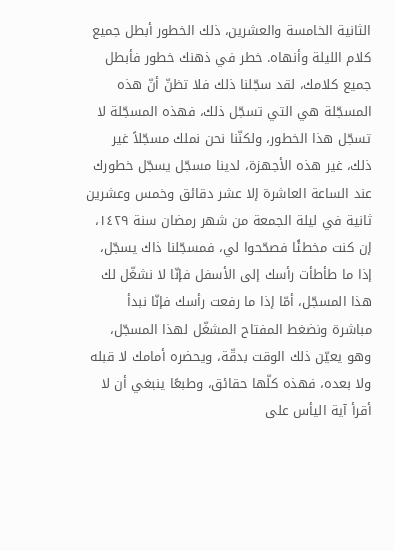الثانية الخامسة والعشرين، ذلك الخطور أبطل جميع كلام الليلة وأنهاه. خطر في ذهنك خطور فأبطل جميع كلامك، لقد سجّلنا ذلك فلا تظنّ أنّ هذه المسجّلة هي التي تسجّل ذلك، فهذه المسجّلة لا تسجّل هذا الخطور، ولكنّنا نحن نملك مسجّلاً غير ذلك، غير هذه الأجهزة، لدينا مسجّل يسجّل خطورك عند الساعة العاشرة إلا عشر دقائق وخمس وعشرين ثانية في ليلة الجمعة من شهر رمضان سنة ۱٤٢٩، إن كنت مخطئًا فصحّحوا لي، فمسجّلنا ذاك يسجّل، إذا ما طأطأت رأسك إلى الأسفل فإنّا لا نشغّل لك هذا المسجّل، أمّا إذا ما رفعت رأسك فإنّا نبدأ مباشرة ونضغط المفتاح المشغّل لهذا المسجّل، وهو يعيّن ذلك الوقت بدقّة، ويحضره أمامك لا قبله ولا بعده، فهذه كلّها حقائق، وطبعًا ينبغي أن لا أقرأ آية اليأس على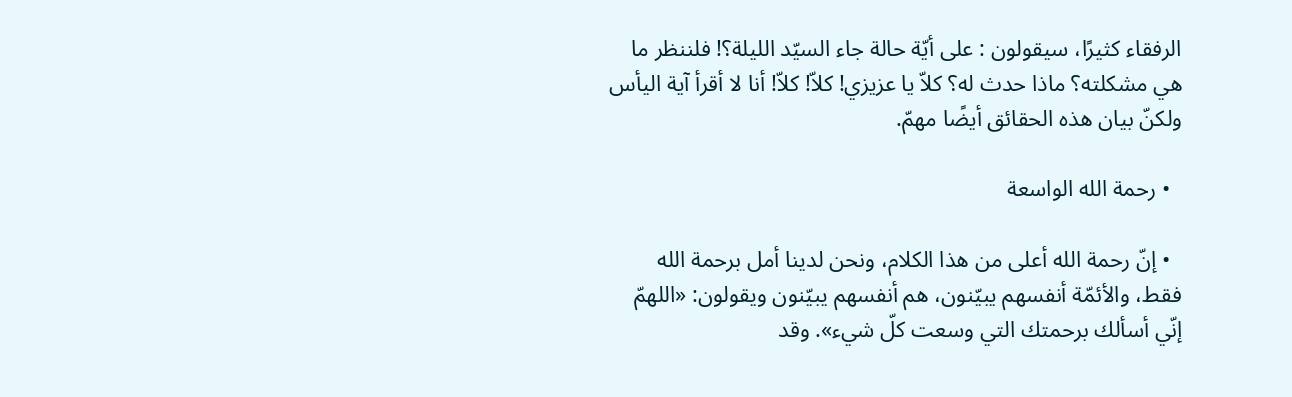الرفقاء كثيرًا، سيقولون : على أيّة حالة جاء السيّد الليلة؟! فلننظر ما هي مشكلته؟ ماذا حدث له؟ كلاّ يا عزيزي! كلاّ! كلاّ! أنا لا أقرأ آية اليأس ولكنّ بيان هذه الحقائق أيضًا مهمّ.

  • رحمة الله الواسعة

  • إنّ رحمة الله أعلى من هذا الكلام، ونحن لدينا أمل برحمة الله فقط، والأئمّة أنفسهم يبيّنون، هم أنفسهم يبيّنون ويقولون: «اللهمّ إنّي أسألك برحمتك التي وسعت كلّ شيء». وقد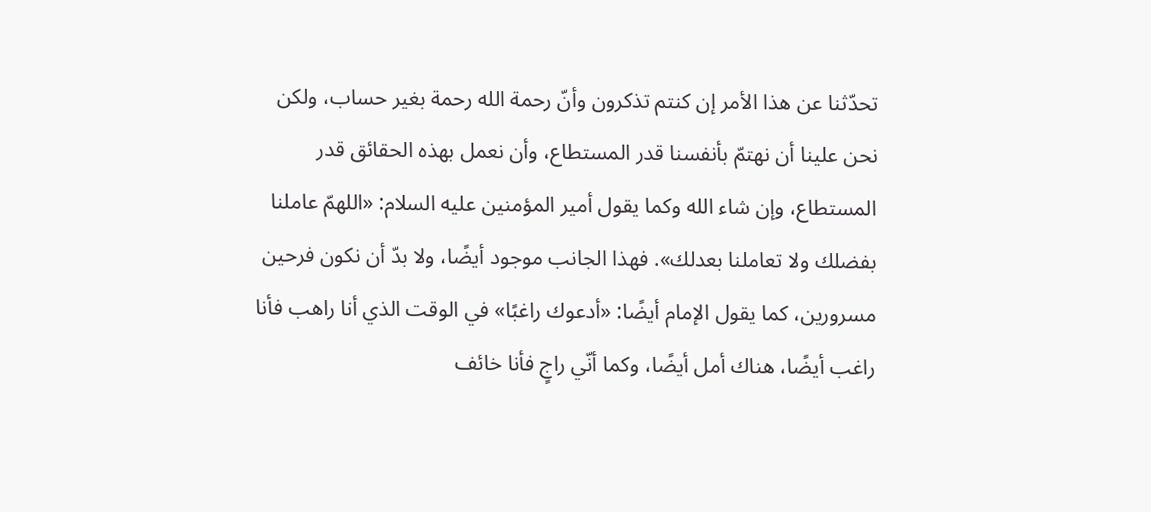تحدّثنا عن هذا الأمر إن كنتم تذكرون وأنّ رحمة الله رحمة بغير حساب، ولكن نحن علينا أن نهتمّ بأنفسنا قدر المستطاع، وأن نعمل بهذه الحقائق قدر المستطاع، وإن شاء الله وكما يقول أمير المؤمنين عليه السلام: «اللهمّ عاملنا بفضلك ولا تعاملنا بعدلك». فهذا الجانب موجود أيضًا، ولا بدّ أن نكون فرحين مسرورين، كما يقول الإمام أيضًا: «أدعوك راغبًا» في الوقت الذي أنا راهب فأنا راغب أيضًا، هناك أمل أيضًا، وكما أنّي راجٍ فأنا خائف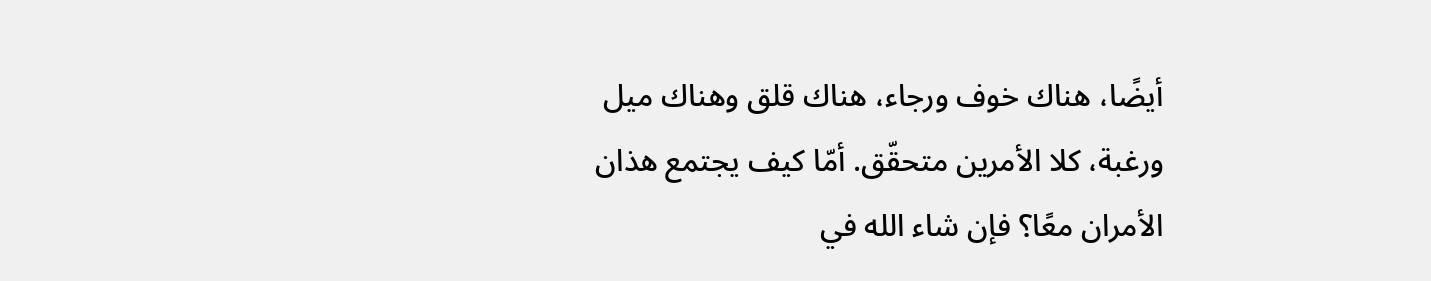أيضًا، هناك خوف ورجاء، هناك قلق وهناك ميل ورغبة، كلا الأمرين متحقّق. أمّا كيف يجتمع هذان الأمران معًا؟ فإن شاء الله في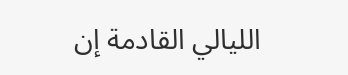الليالي القادمة إن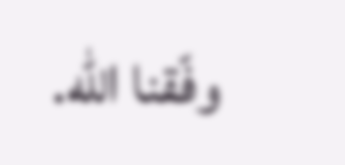وفّقنا الله.